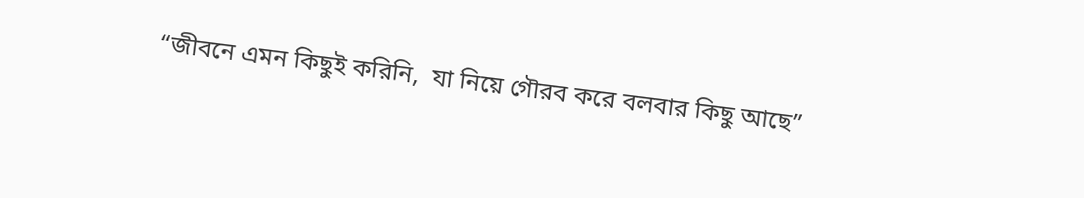“জীবনে এমন কিছুই করিনি,  যা নিয়ে গৌরব করে বলবার কিছু আছে”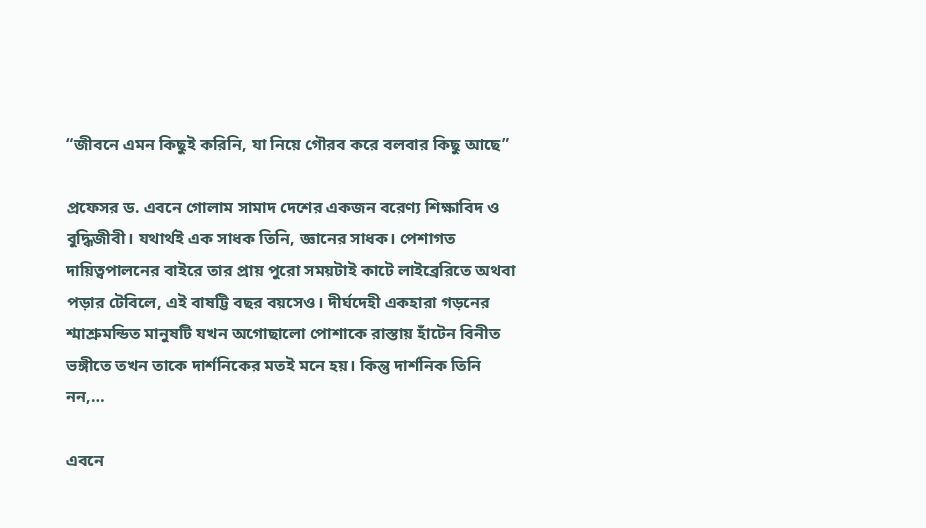“জীবনে এমন কিছুই করিনি, যা নিয়ে গৌরব করে বলবার কিছু আছে”

প্রফেসর ড. এবনে গোলাম সামাদ দেশের একজন বরেণ্য শিক্ষাবিদ ও বুদ্ধিজীবী। যথার্থই এক সাধক তিনি, জ্ঞানের সাধক। পেশাগত দায়িত্বপালনের বাইরে তার প্রায় পুরো সময়টাই কাটে লাইব্রেরিতে অথবা পড়ার টেবিলে, এই বাষট্টি বছর বয়সেও। দীর্ঘদেহী একহারা গড়নের শ্মাশ্রুমন্ডিত মানুষটি যখন অগোছালো পোশাকে রাস্তায় হাঁটেন বিনীত ভঙ্গীতে তখন তাকে দার্শনিকের মতই মনে হয়। কিন্তু দার্শনিক তিনি নন,…

এবনে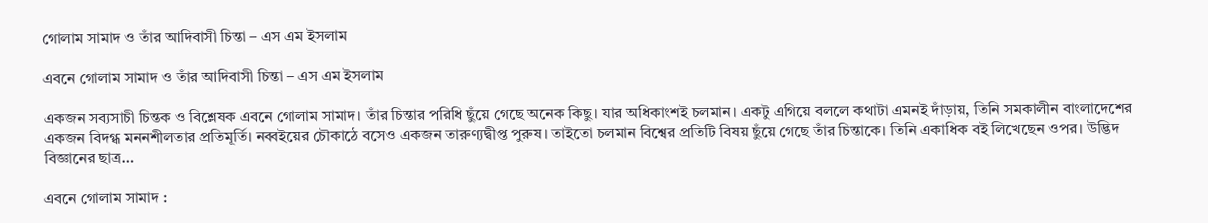গোলাম সামাদ ও তাঁর আদিবাসী চিন্তা – এস এম ইসলাম

এবনে গোলাম সামাদ ও তাঁর আদিবাসী চিন্তা – এস এম ইসলাম

একজন সব্যসাচী চিন্তক ও বিশ্লেষক এবনে গোলাম সামাদ। তাঁর চিন্তার পরিধি ছুঁয়ে গেছে অনেক কিছু। যার অধিকাংশই চলমান। একটু এগিয়ে বললে কথাটা এমনই দাঁড়ায়, তিনি সমকালীন বাংলাদেশের একজন বিদগ্ধ মননশীলতার প্রতিমূর্তি। নব্বইয়ের চৌকাঠে বসেও একজন তারুণ্যদ্বীপ্ত পুরুষ। তাইতো চলমান বিশ্বের প্রতিটি বিষয় ছুঁয়ে গেছে তাঁর চিন্তাকে। তিনি একাধিক বই লিখেছেন ওপর। উদ্ভিদ বিজ্ঞানের ছাত্র…

এবনে গোলাম সামাদ :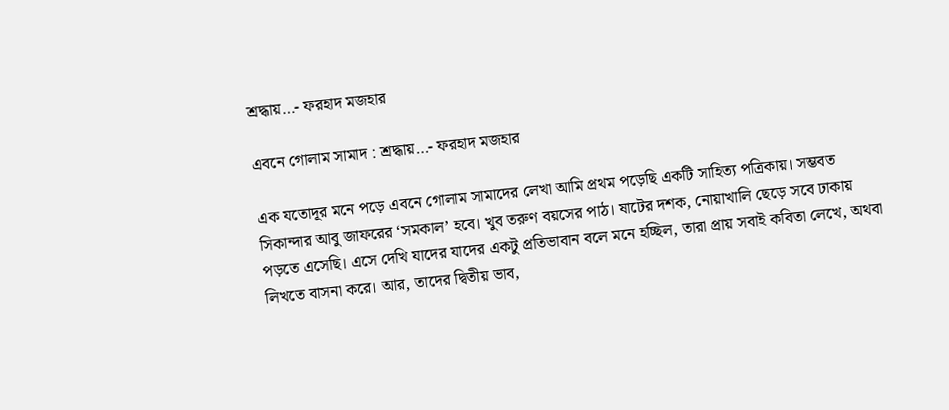শ্রদ্ধায়…- ফরহাদ মজহার

এবনে গোলাম সামাদ : শ্রদ্ধায়…- ফরহাদ মজহার

এক যতোদূর মনে পড়ে এবনে গোলাম সামাদের লেখা আমি প্রথম পড়েছি একটি সাহিত্য পত্রিকায়। সম্ভবত সিকান্দার আবু জাফরের ‘সমকাল’ হবে। খুব তরুণ বয়সের পাঠ। ষাটের দশক, নোয়াখালি ছেড়ে সবে ঢাকায় পড়তে এসেছি। এসে দেখি যাদের যাদের একটু প্রতিভাবান বলে মনে হচ্ছিল, তারা প্রায় সবাই কবিতা লেখে, অথবা লিখতে বাসনা করে। আর, তাদের দ্বিতীয় ভাব,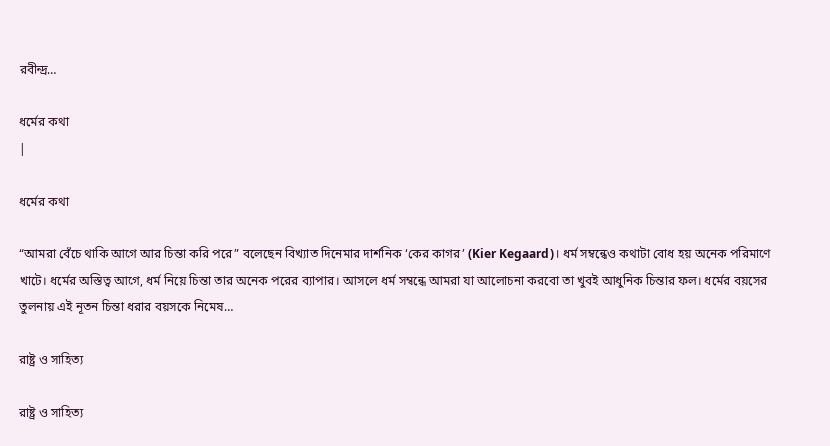রবীন্দ্র…

ধর্মের কথা
|

ধর্মের কথা

“আমরা বেঁচে থাকি আগে আর চিন্তা করি পরে” বলেছেন বিখ্যাত দিনেমার দার্শনিক ‘কের কাগর’ (Kier Kegaard)। ধর্ম সম্বন্ধেও কথাটা বোধ হয় অনেক পরিমাণে খাটে। ধর্মের অস্তিত্ব আগে, ধর্ম নিয়ে চিন্তা তার অনেক পরের ব্যাপার। আসলে ধর্ম সম্বন্ধে আমরা যা আলোচনা করবো তা খুবই আধুনিক চিন্তার ফল। ধর্মের বয়সের তুলনায় এই নূতন চিন্তা ধরার বয়সকে নিমেষ…

রাষ্ট্র ও সাহিত্য

রাষ্ট্র ও সাহিত্য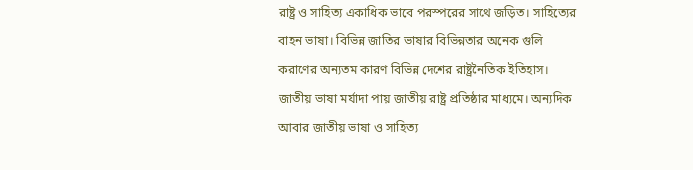রাষ্ট্র ও সাহিত্য একাধিক ভাবে পরস্পরের সাথে জড়িত। সাহিত্যের বাহন ভাষা। বিভিন্ন জাতির ভাষার বিভিন্নতার অনেক গুলি করাণের অন্যতম কারণ বিভিন্ন দেশের রাষ্ট্রনৈতিক ইতিহাস। জাতীয় ভাষা মর্যাদা পায় জাতীয় রাষ্ট্র প্রতিষ্ঠার মাধ্যমে। অন্যদিক আবার জাতীয় ভাষা ও সাহিত্য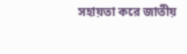সহায়তা করে জাতীয়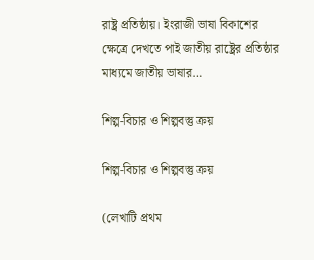রাষ্ট্র প্রতিষ্ঠায়। ইংরাজী ভাষা বিকাশের ক্ষেত্রে দেখতে পাই জাতীয় রাষ্ট্রের প্রতিষ্ঠার মাধ্যমে জাতীয় ভাষার…

শিল্প-বিচার ও শিল্পবস্তু ক্রয়

শিল্প-বিচার ও শিল্পবস্তু ক্রয়

(লেখাটি প্রথম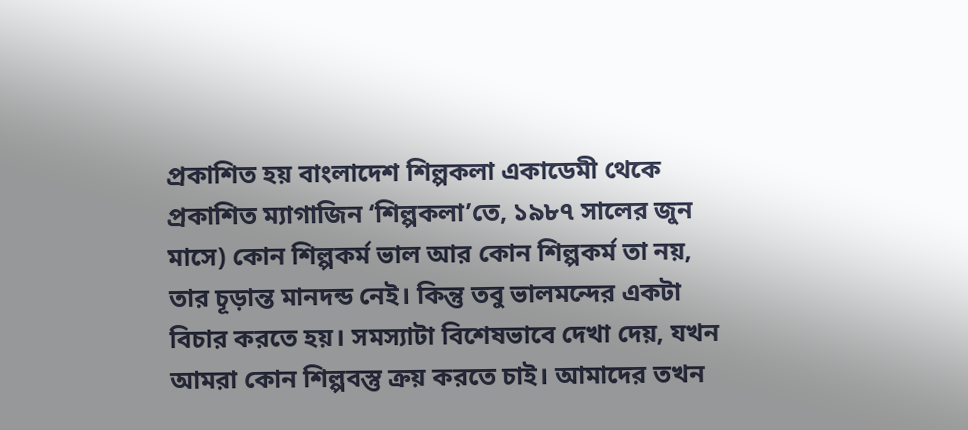প্রকাশিত হয় বাংলাদেশ শিল্পকলা একাডেমী থেকে প্রকাশিত ম্যাগাজিন ‘শিল্পকলা’তে, ১৯৮৭ সালের জুন মাসে) কোন শিল্পকর্ম ভাল আর কোন শিল্পকর্ম তা নয়, তার চূড়ান্ত মানদন্ড নেই। কিন্তু তবু ভালমন্দের একটা বিচার করতে হয়। সমস্যাটা বিশেষভাবে দেখা দেয়, যখন আমরা কোন শিল্পবস্তু ক্রয় করতে চাই। আমাদের তখন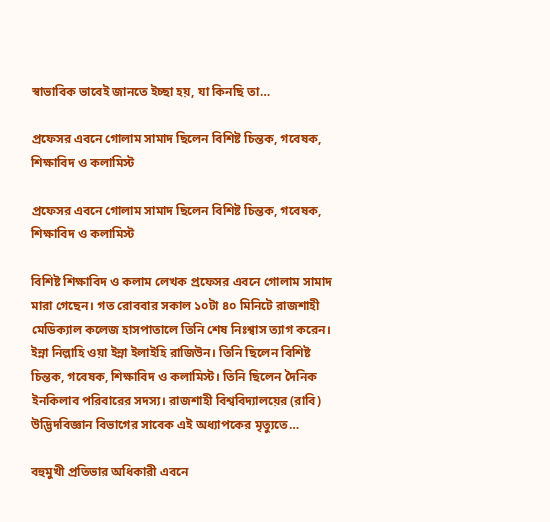স্বাভাবিক ভাবেই জানতে ইচ্ছা হয়, যা কিনছি তা…

প্রফেসর এবনে গোলাম সামাদ ছিলেন বিশিষ্ট চিন্তক, গবেষক, শিক্ষাবিদ ও কলামিস্ট

প্রফেসর এবনে গোলাম সামাদ ছিলেন বিশিষ্ট চিন্তক, গবেষক, শিক্ষাবিদ ও কলামিস্ট

বিশিষ্ট শিক্ষাবিদ ও কলাম লেখক প্রফেসর এবনে গোলাম সামাদ মারা গেছেন। গত রোববার সকাল ১০টা ৪০ মিনিটে রাজশাহী মেডিক্যাল কলেজ হাসপাতালে তিনি শেষ নিঃশ্বাস ত্যাগ করেন। ইন্না নিল্লাহি ওয়া ইন্না ইলাইহি রাজিউন। তিনি ছিলেন বিশিষ্ট চিন্তক, গবেষক, শিক্ষাবিদ ও কলামিস্ট। তিনি ছিলেন দৈনিক ইনকিলাব পরিবারের সদস্য। রাজশাহী বিশ্ববিদ্যালয়ের (রাবি) উদ্ভিদবিজ্ঞান বিভাগের সাবেক এই অধ্যাপকের মৃত্যুতে…

বহুমুখী প্রতিভার অধিকারী এবনে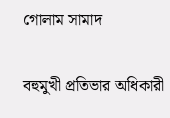গোলাম সামাদ

বহুমুখী প্রতিভার অধিকারী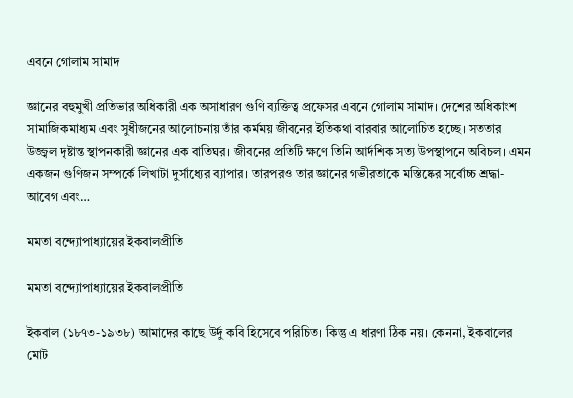এবনে গোলাম সামাদ

জ্ঞানের বহুমুখী প্রতিভার অধিকারী এক অসাধারণ গুণি ব্যক্তিত্ব প্রফেসর এবনে গোলাম সামাদ। দেশের অধিকাংশ সামাজিকমাধ্যম এবং সুধীজনের আলোচনায় তাঁর কর্মময় জীবনের ইতিকথা বারবার আলোচিত হচ্ছে। সততার উজ্জ্বল দৃষ্টান্ত স্থাপনকারী জ্ঞানের এক বাতিঘর। জীবনের প্রতিটি ক্ষণে তিনি আর্দশিক সত্য উপস্থাপনে অবিচল। এমন একজন গুণিজন সম্পর্কে লিখাটা দুর্সাধ্যের ব্যাপার। তারপরও তার জ্ঞানের গভীরতাকে মস্তিষ্কের সর্বোচ্চ শ্রদ্ধা-আবেগ এবং…

মমতা বন্দ্যোপাধ্যায়ের ইকবালপ্রীতি

মমতা বন্দ্যোপাধ্যায়ের ইকবালপ্রীতি

ইকবাল (১৮৭৩-১৯৩৮) আমাদের কাছে উর্দু কবি হিসেবে পরিচিত। কিন্তু এ ধারণা ঠিক নয়। কেননা, ইকবালের মোট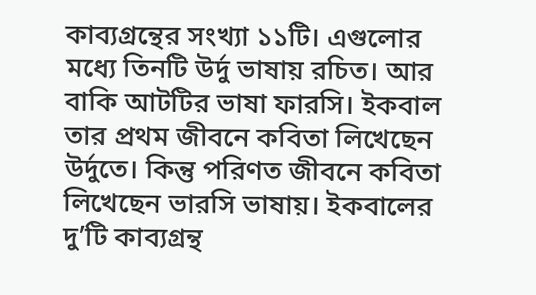কাব্যগ্রন্থের সংখ্যা ১১টি। এগুলোর মধ্যে তিনটি উর্দু ভাষায় রচিত। আর বাকি আটটির ভাষা ফারসি। ইকবাল তার প্রথম জীবনে কবিতা লিখেছেন উর্দুতে। কিন্তু পরিণত জীবনে কবিতা লিখেছেন ভারসি ভাষায়। ইকবালের দু’টি কাব্যগ্রন্থ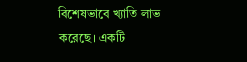বিশেষভাবে খ্যাতি লাভ করেছে। একটি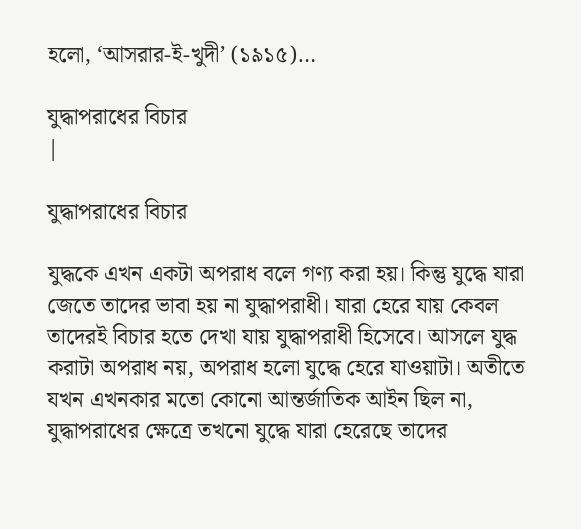হলো, ‘আসরার-ই-খুদী’ (১৯১৫)…

যুদ্ধাপরাধের বিচার
|

যুদ্ধাপরাধের বিচার

যুদ্ধকে এখন একটা অপরাধ বলে গণ্য করা হয়। কিন্তু যুদ্ধে যারা জেতে তাদের ভাবা হয় না যুদ্ধাপরাধী। যারা হেরে যায় কেবল তাদেরই বিচার হতে দেখা যায় যুদ্ধাপরাধী হিসেবে। আসলে যুদ্ধ করাটা অপরাধ নয়, অপরাধ হলো যুদ্ধে হেরে যাওয়াটা। অতীতে যখন এখনকার মতো কোনো আন্তর্জাতিক আইন ছিল না, যুদ্ধাপরাধের ক্ষেত্রে তখনো যুদ্ধে যারা হেরেছে তাদের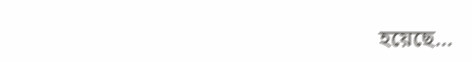হয়েছে…